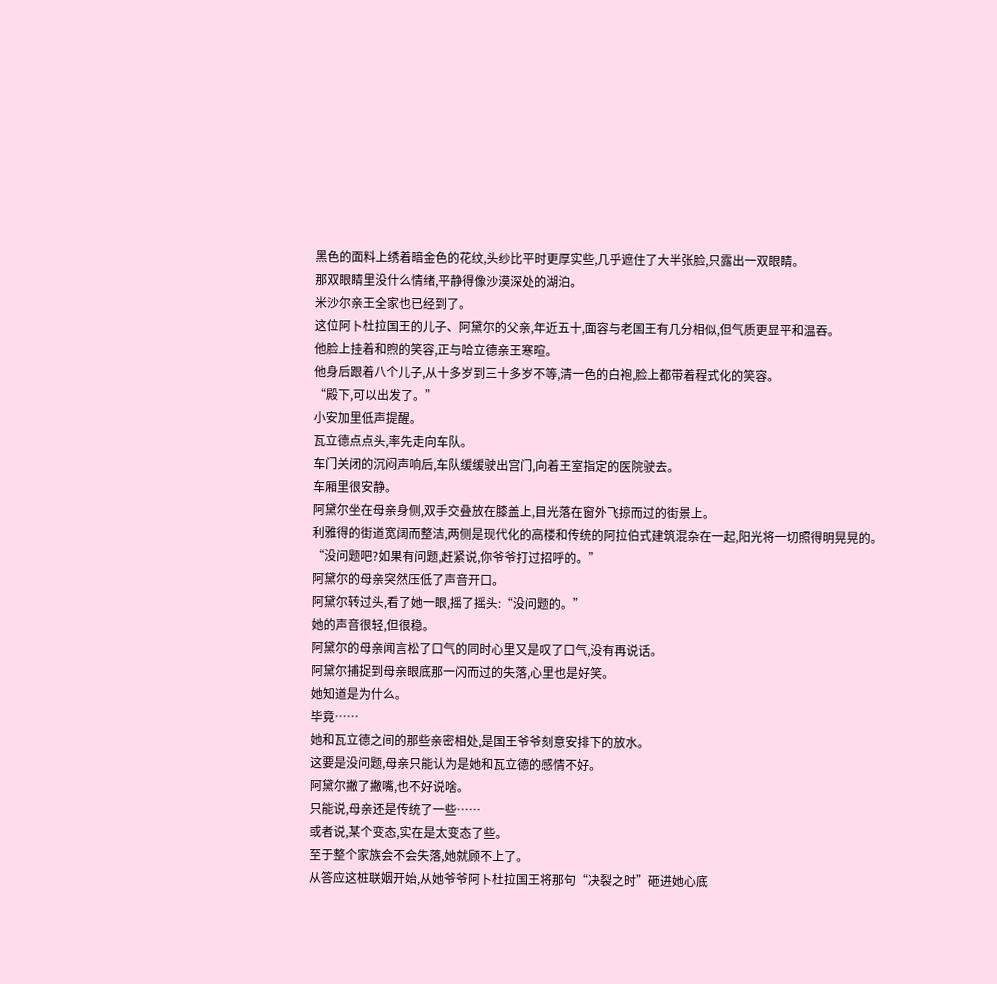黑色的面料上绣着暗金色的花纹,头纱比平时更厚实些,几乎遮住了大半张脸,只露出一双眼睛。
那双眼睛里没什么情绪,平静得像沙漠深处的湖泊。
米沙尔亲王全家也已经到了。
这位阿卜杜拉国王的儿子、阿黛尔的父亲,年近五十,面容与老国王有几分相似,但气质更显平和温吞。
他脸上挂着和煦的笑容,正与哈立德亲王寒暄。
他身后跟着八个儿子,从十多岁到三十多岁不等,清一色的白袍,脸上都带着程式化的笑容。
“殿下,可以出发了。”
小安加里低声提醒。
瓦立德点点头,率先走向车队。
车门关闭的沉闷声响后,车队缓缓驶出宫门,向着王室指定的医院驶去。
车厢里很安静。
阿黛尔坐在母亲身侧,双手交叠放在膝盖上,目光落在窗外飞掠而过的街景上。
利雅得的街道宽阔而整洁,两侧是现代化的高楼和传统的阿拉伯式建筑混杂在一起,阳光将一切照得明晃晃的。
“没问题吧?如果有问题,赶紧说,你爷爷打过招呼的。”
阿黛尔的母亲突然压低了声音开口。
阿黛尔转过头,看了她一眼,摇了摇头:“没问题的。”
她的声音很轻,但很稳。
阿黛尔的母亲闻言松了口气的同时心里又是叹了口气,没有再说话。
阿黛尔捕捉到母亲眼底那一闪而过的失落,心里也是好笑。
她知道是为什么。
毕竟……
她和瓦立德之间的那些亲密相处,是国王爷爷刻意安排下的放水。
这要是没问题,母亲只能认为是她和瓦立德的感情不好。
阿黛尔撇了撇嘴,也不好说啥。
只能说,母亲还是传统了一些……
或者说,某个变态,实在是太变态了些。
至于整个家族会不会失落,她就顾不上了。
从答应这桩联姻开始,从她爷爷阿卜杜拉国王将那句“决裂之时”砸进她心底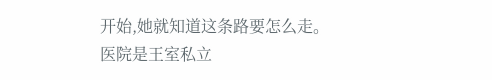开始,她就知道这条路要怎么走。
医院是王室私立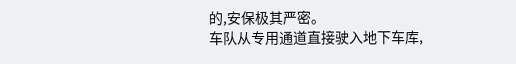的,安保极其严密。
车队从专用通道直接驶入地下车库,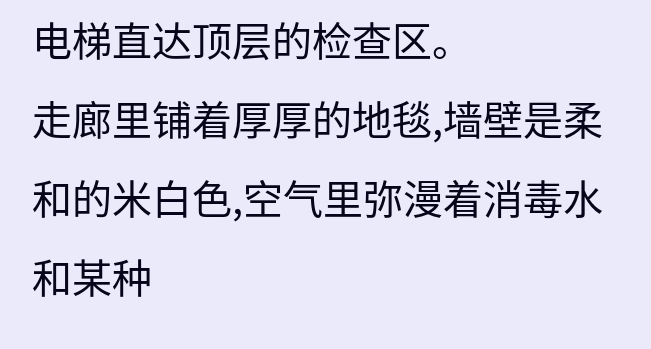电梯直达顶层的检查区。
走廊里铺着厚厚的地毯,墙壁是柔和的米白色,空气里弥漫着消毒水和某种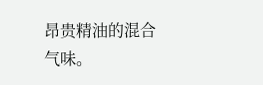昂贵精油的混合气味。